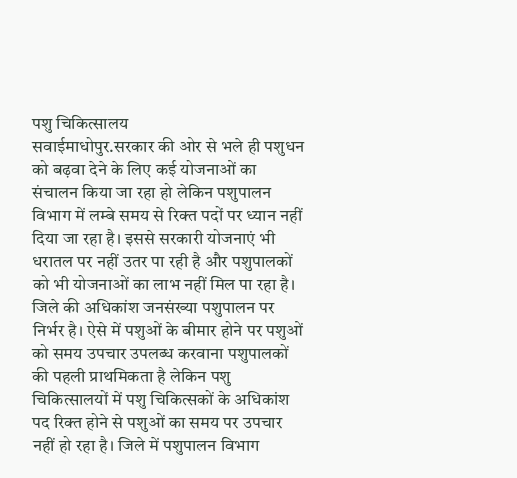पशु चिकित्सालय
सवाईमाधोपुर.सरकार की ओर से भले ही पशुधन को बढ़वा देने के लिए कई योजनाओं का संचालन किया जा रहा हो लेकिन पशुपालन विभाग में लम्बे समय से रिक्त पदों पर ध्यान नहीं दिया जा रहा है। इससे सरकारी योजनाएं भी धरातल पर नहीं उतर पा रही है और पशुपालकों को भी योजनाओं का लाभ नहीं मिल पा रहा है। जिले की अधिकांश जनसंख्या पशुपालन पर निर्भर है। ऐसे में पशुओं के बीमार होने पर पशुओं को समय उपचार उपलब्ध करवाना पशुपालकों की पहली प्राथमिकता है लेकिन पशु चिकित्सालयों में पशु चिकित्सकों के अधिकांश पद रिक्त होने से पशुओं का समय पर उपचार नहीं हो रहा है। जिले में पशुपालन विभाग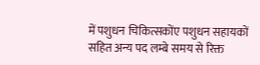में पशुधन चिकित्सकोंए पशुधन सहायकों सहित अन्य पद लम्बे समय से रिक्त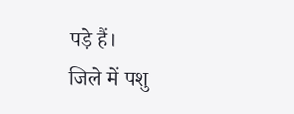पड़े हैं।
जिले में पशु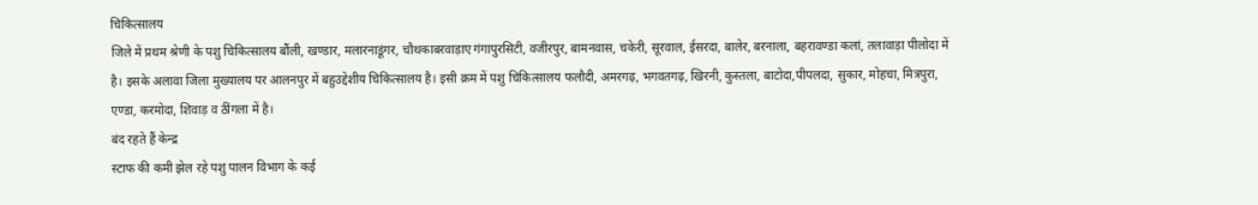चिकित्सालय
जिले में प्रथम श्रेणी के पशु चिकित्सालय बौंली, खण्डार, मलारनाडूंगर, चौथकाबरवाड़ाए गंगापुरसिटी, वजीरपुर, बामनवास, चकेरी, सूरवाल, ईसरदा, बालेर, बरनाला, बहरावण्डा कलां, तलावाड़ा पीलोदा में है। इसके अलावा जिला मुख्यालय पर आलनपुर में बहुउद्देशीय चिकित्सालय है। इसी क्रम में पशु चिकित्सालय फलौदी, अमरगढ़, भगवतगढ़, खिरनी, कुस्तला, बाटोदा,पीपलदा, सुकार, मोहचा, मित्रपुरा, एण्डा, करमोदा, शिवाड़ व ठींगला में है।
बंद रहते हैं केन्द्र
स्टाफ की कमी झेल रहे पशु पालन विभाग के कई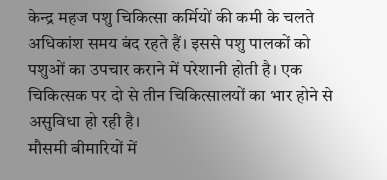केन्द्र महज पशु चिकित्सा कर्मियों की कमी के चलते अधिकांश समय बंद रहते हैं। इससे पशु पालकों को पशुओं का उपचार कराने में परेशानी होती है। एक चिकित्सक पर दो से तीन चिकित्सालयों का भार होने से असुविधा हो रही है।
मौसमी बीमारियों में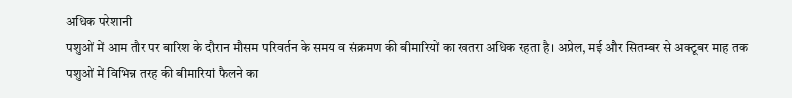अधिक परेशानी
पशुओं में आम तौर पर बारिश के दौरान मौसम परिवर्तन के समय व संक्रमण की बीमारियों का खतरा अधिक रहता है। अप्रेल, मई और सितम्बर से अक्टूबर माह तक पशुओं में विभिन्न तरह की बीमारियां फैलने का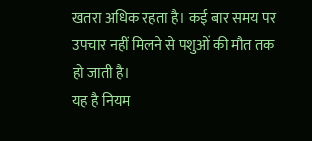खतरा अधिक रहता है। कई बार समय पर उपचार नहीं मिलने से पशुओं की मौत तक हो जाती है।
यह है नियम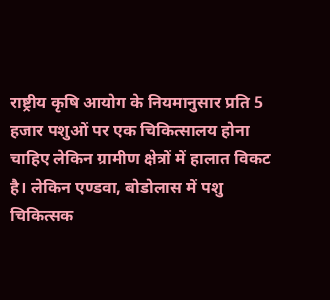राष्ट्रीय कृषि आयोग के नियमानुसार प्रति 5 हजार पशुओं पर एक चिकित्सालय होना चाहिए लेकिन ग्रामीण क्षेत्रों में हालात विकट है। लेकिन एण्डवा, बोडोलास में पशु चिकित्सक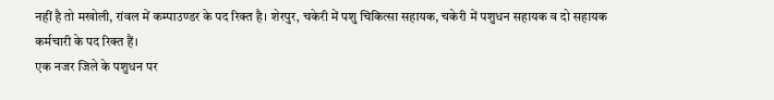नहीं है तो मखोली, रांवल में कम्पाउण्डर के पद रिक्त है। शेरपुर, चकेरी में पशु चिकित्सा सहायक, चकेरी में पशुधन सहायक व दो सहायक कर्मचारी के पद रिक्त हैं।
एक नजर जिले के पशुधन पर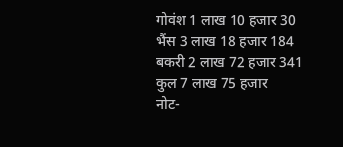गोवंश 1 लाख 10 हजार 30
भैंस 3 लाख 18 हजार 184
बकरी 2 लाख 72 हजार 341
कुल 7 लाख 75 हजार
नोट-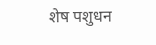शेष पशुधन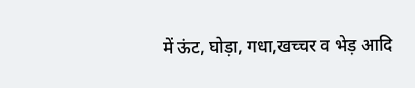में ऊंट, घोड़ा, गधा,खच्चर व भेड़ आदि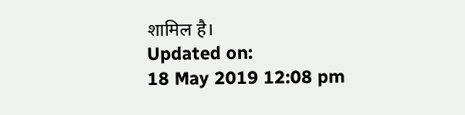शामिल है।
Updated on:
18 May 2019 12:08 pm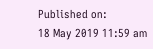Published on:
18 May 2019 11:59 am